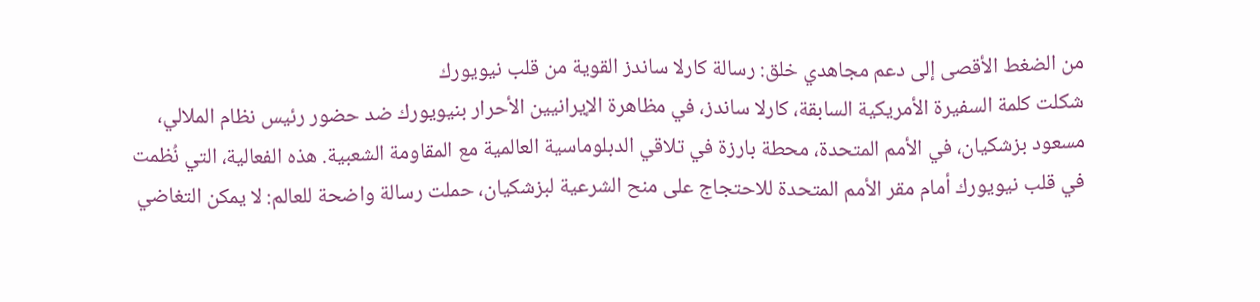من الضغط الأقصى إلى دعم مجاهدي خلق: رسالة كارلا ساندز القوية من قلب نيويورك
شكلت كلمة السفيرة الأمريكية السابقة، كارلا ساندز، في مظاهرة الإيرانيين الأحرار بنيويورك ضد حضور رئيس نظام الملالي، مسعود بزشكيان، في الأمم المتحدة، محطة بارزة في تلاقي الدبلوماسية العالمية مع المقاومة الشعبية. هذه الفعالية، التي نُظمت في قلب نيويورك أمام مقر الأمم المتحدة للاحتجاج على منح الشرعية لبزشكيان، حملت رسالة واضحة للعالم: لا يمكن التغاضي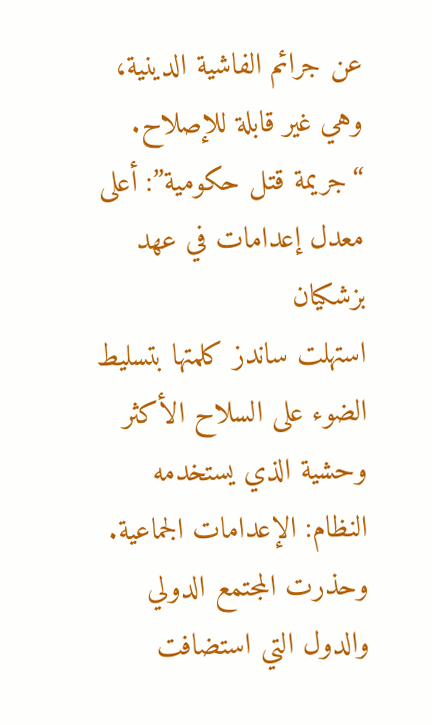عن جرائم الفاشية الدينية، وهي غير قابلة للإصلاح.
“جريمة قتل حكومية”: أعلى معدل إعدامات في عهد بزشكيان
استهلت ساندز كلمتها بتسليط الضوء على السلاح الأكثر وحشية الذي يستخدمه النظام: الإعدامات الجماعية. وحذرت المجتمع الدولي والدول التي استضافت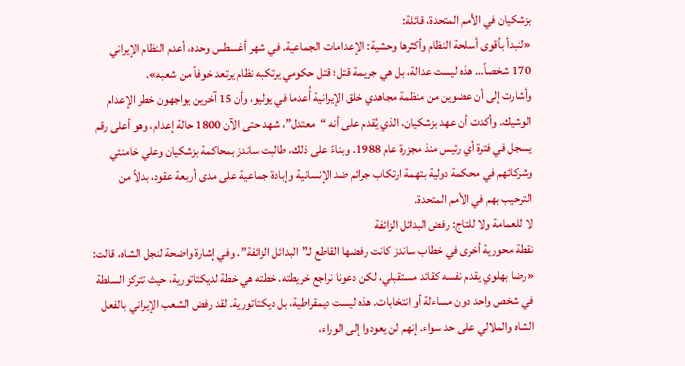بزشكيان في الأمم المتحدة، قائلة:
«لنبدأ بأقوى أسلحة النظام وأكثرها وحشية: الإعدامات الجماعية. في شهر أغسطس وحده، أعدم النظام الإيراني 170 شخصاً… هذه ليست عدالة، بل هي جريمة قتل؛ قتل حكومي يرتكبه نظام يرتعد خوفاً من شعبه».
وأشارت إلى أن عضوين من منظمة مجاهدي خلق الإيرانية أُعدما في يوليو، وأن 15 آخرين يواجهون خطر الإعدام الوشيك. وأكدت أن عهد بزشكيان، الذي يُقدم على أنه “معتدل”، شهد حتى الآن 1800 حالة إعدام، وهو أعلى رقم يسجل في فترة أي رئيس منذ مجزرة عام 1988. وبناءً على ذلك، طالبت ساندز بمحاكمة بزشكيان وعلي خامنئي وشركائهم في محكمة دولية بتهمة ارتكاب جرائم ضد الإنسانية وإبادة جماعية على مدى أربعة عقود، بدلاً من الترحيب بهم في الأمم المتحدة.
لا للعمامة ولا للتاج: رفض البدائل الزائفة
نقطة محورية أخرى في خطاب ساندز كانت رفضها القاطع لـ”البدائل الزائفة”. وفي إشارة واضحة لنجل الشاه، قالت:
«رضا بهلوي يقدم نفسه كقائد مستقبلي، لكن دعونا نراجع خريطته. خطته هي خطة لديكتاتورية، حيث تتركز السلطة في شخص واحد دون مساءلة أو انتخابات. هذه ليست ديمقراطية، بل ديكتاتورية. لقد رفض الشعب الإيراني بالفعل الشاه والملالي على حد سواء. إنهم لن يعودوا إلى الوراء،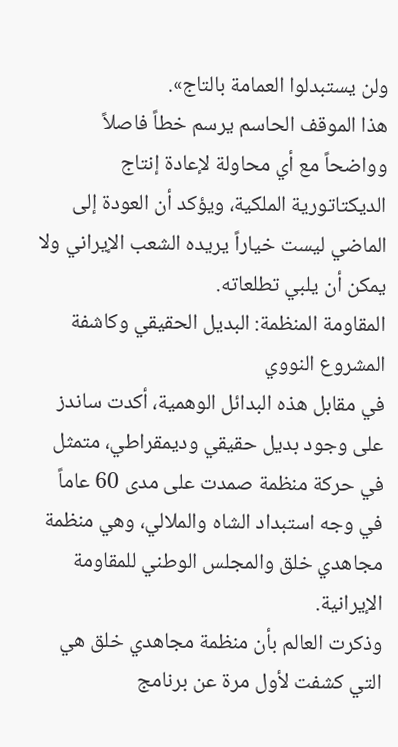ولن يستبدلوا العمامة بالتاج».
هذا الموقف الحاسم يرسم خطاً فاصلاً وواضحاً مع أي محاولة لإعادة إنتاج الديكتاتورية الملكية، ويؤكد أن العودة إلى الماضي ليست خياراً يريده الشعب الإيراني ولا يمكن أن يلبي تطلعاته.
المقاومة المنظمة: البديل الحقيقي وكاشفة المشروع النووي
في مقابل هذه البدائل الوهمية، أكدت ساندز على وجود بديل حقيقي وديمقراطي، متمثل في حركة منظمة صمدت على مدى 60 عاماً في وجه استبداد الشاه والملالي، وهي منظمة مجاهدي خلق والمجلس الوطني للمقاومة الإيرانية.
وذكرت العالم بأن منظمة مجاهدي خلق هي التي كشفت لأول مرة عن برنامج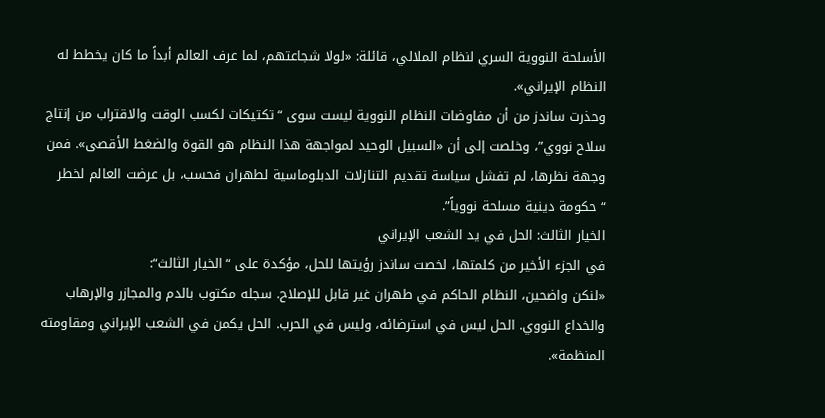الأسلحة النووية السري لنظام الملالي، قائلة: «لولا شجاعتهم، لما عرف العالم أبداً ما كان يخطط له النظام الإيراني».
وحذرت ساندز من أن مفاوضات النظام النووية ليست سوى “تكتيكات لكسب الوقت والاقتراب من إنتاج سلاح نووي”، وخلصت إلى أن «السبيل الوحيد لمواجهة هذا النظام هو القوة والضغط الأقصى». فمن وجهة نظرها، لم تفشل سياسة تقديم التنازلات الدبلوماسية لطهران فحسب، بل عرضت العالم لخطر “حكومة دينية مسلحة نووياً”.
الخيار الثالث: الحل في يد الشعب الإيراني
في الجزء الأخير من كلمتها، لخصت ساندز رؤيتها للحل، مؤكدة على “الخيار الثالث“:
«لنكن واضحين، النظام الحاكم في طهران غير قابل للإصلاح. سجله مكتوب بالدم والمجازر والإرهاب والخداع النووي. الحل ليس في استرضائه، وليس في الحرب. الحل يكمن في الشعب الإيراني ومقاومته المنظمة».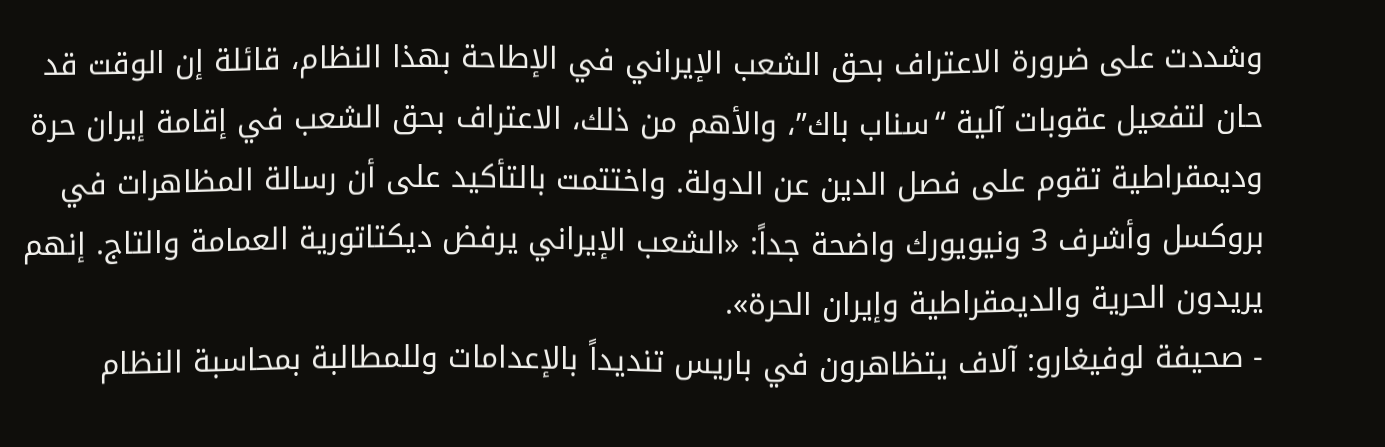وشددت على ضرورة الاعتراف بحق الشعب الإيراني في الإطاحة بهذا النظام، قائلة إن الوقت قد حان لتفعيل عقوبات آلية “سناب باك”، والأهم من ذلك، الاعتراف بحق الشعب في إقامة إيران حرة وديمقراطية تقوم على فصل الدين عن الدولة. واختتمت بالتأكيد على أن رسالة المظاهرات في بروكسل وأشرف 3 ونيويورك واضحة جداً: «الشعب الإيراني يرفض ديكتاتورية العمامة والتاج. إنهم يريدون الحرية والديمقراطية وإيران الحرة».
- صحيفة لوفيغارو: آلاف يتظاهرون في باريس تنديداً بالإعدامات وللمطالبة بمحاسبة النظام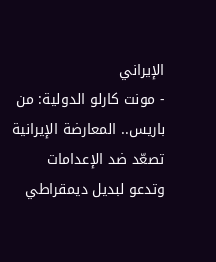الإيراني
- مونت كارلو الدولية: من باريس.. المعارضة الإيرانية تصعّد ضد الإعدامات وتدعو لبديل ديمقراطي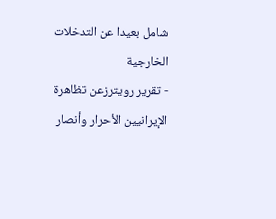شامل بعيدا عن التدخلات الخارجية
- تقرير رویترزعن تظاهرة الإيرانيين الأحرار وأنصار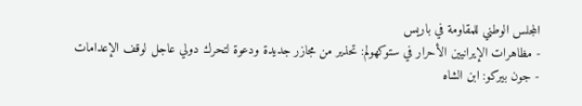المجلس الوطني للمقاومة في باريس
- مظاهرات الإيرانيين الأحرار في ستوكهولم: تحذير من مجازر جديدة ودعوة لتحرك دولي عاجل لوقف الإعدامات
- جون بيركو: ابن الشاه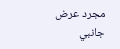مجرد عرض جانبي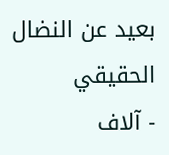بعيد عن النضال الحقيقي
- آلاف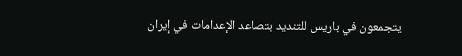يتجمعون في باريس للتنديد بتصاعد الإعدامات في إيران